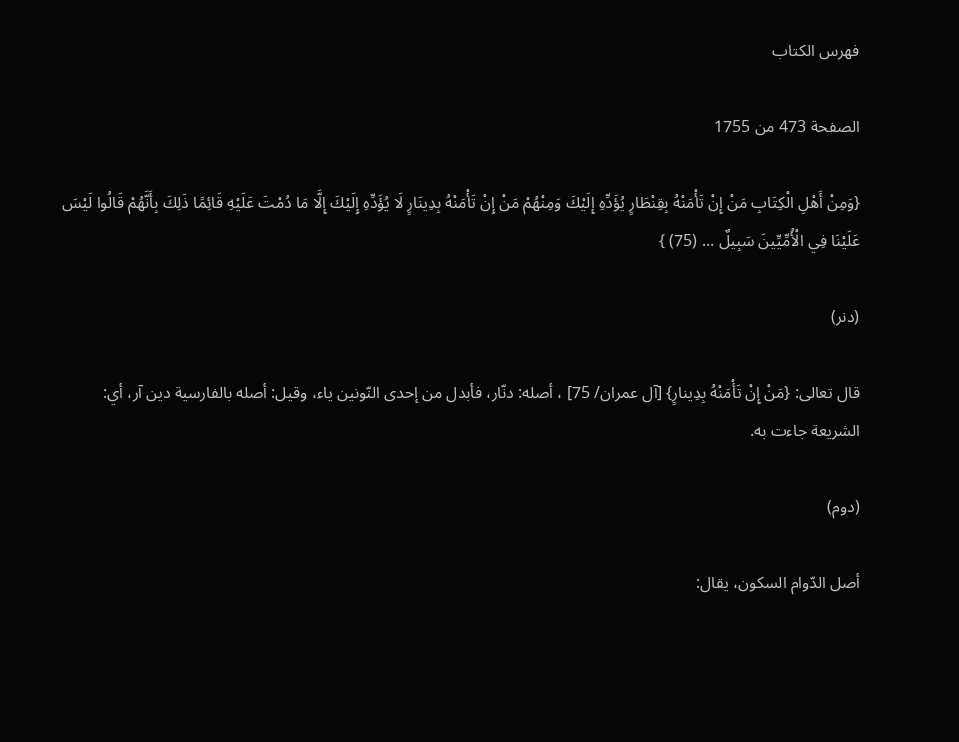فهرس الكتاب

الصفحة 473 من 1755

{وَمِنْ أَهْلِ الْكِتَابِ مَنْ إِنْ تَأْمَنْهُ بِقِنْطَارٍ يُؤَدِّهِ إِلَيْكَ وَمِنْهُمْ مَنْ إِنْ تَأْمَنْهُ بِدِينَارٍ لَا يُؤَدِّهِ إِلَيْكَ إِلَّا مَا دُمْتَ عَلَيْهِ قَائِمًا ذَلِكَ بِأَنَّهُمْ قَالُوا لَيْسَ عَلَيْنَا فِي الْأُمِّيِّينَ سَبِيلٌ ... (75) }

(دنر)

قال تعالى: {مَنْ إِنْ تَأْمَنْهُ بِدِينارٍ} [آل عمران/ 75] ، أصله: دنّار، فأبدل من إحدى النّونين ياء، وقيل: أصله بالفارسية دين آر، أي: الشريعة جاءت به.

(دوم)

أصل الدّوام السكون، يقال: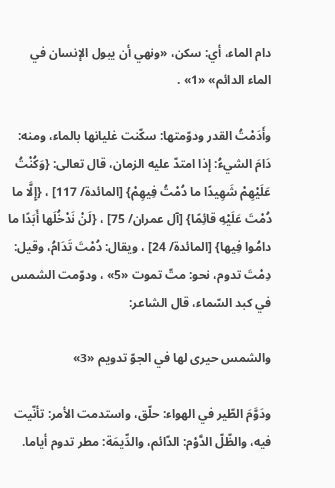دام الماء، أي: سكن، «ونهي أن يبول الإنسان في الماء الدائم» «1» .

وأَدَمْتُ القدر ودوّمتها: سكّنت غليانها بالماء، ومنه: دَامَ الشيءُ: إذا امتدّ عليه الزمان، قال تعالى: {وَكُنْتُ عَلَيْهِمْ شَهِيدًا ما دُمْتُ فِيهِمْ} [المائدة/ 117] ، {إِلَّا ما دُمْتَ عَلَيْهِ قائِمًا} [آل عمران/ 75] ، {لَنْ نَدْخُلَها أَبَدًا ما دامُوا فِيها} [المائدة/ 24] ، ويقال: دُمْتَ تَدَامُ، وقيل: دِمْتَ تدوم، نحو: متّ تموت «5» ، ودوّمت الشمس في كبد السّماء، قال الشاعر:

والشمس حيرى لها في الجوّ تدويم «3»

ودَوَّمَ الطّير في الهواء: حلّق، واستدمت الأمر: تأنّيت فيه، والظّلّ الدَّوْم: الدّائم، والدِّيمَة: مطر تدوم أياما.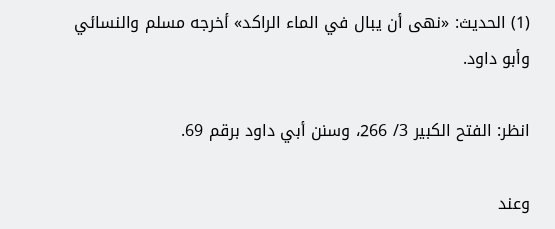(1) الحديث: «نهى أن يبال في الماء الراكد» أخرجه مسلم والنسائي وأبو داود.

انظر: الفتح الكبير 3/ 266، وسنن أبي داود برقم 69.

وعند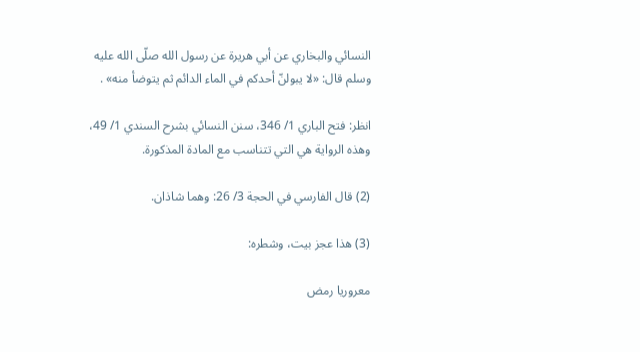النسائي والبخاري عن أبي هريرة عن رسول الله صلّى الله عليه وسلم قال: «لا يبولنّ أحدكم في الماء الدائم ثم يتوضأ منه» .

انظر: فتح الباري 1/ 346، سنن النسائي بشرح السندي 1/ 49، وهذه الرواية هي التي تتناسب مع المادة المذكورة.

(2) قال الفارسي في الحجة 3/ 26: وهما شاذان.

(3) هذا عجز بيت، وشطره:

معروريا رمض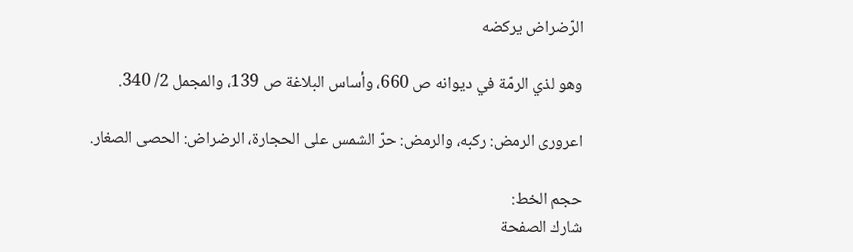الرّضراض يركضه

وهو لذي الرمّة في ديوانه ص 660، وأساس البلاغة ص 139، والمجمل 2/ 340.

اعرورى الرمض: ركبه، والرمض: حرّ الشمس على الحجارة، الرضراض: الحصى الصغار.

حجم الخط:
شارك الصفحة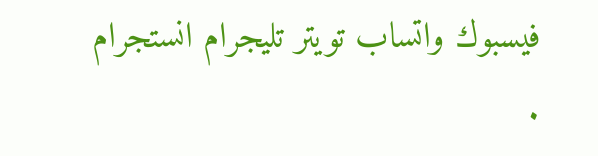فيسبوك واتساب تويتر تليجرام انستجرام
.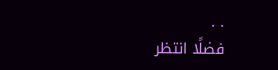. .
فضلًا انتظر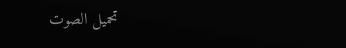تحميل الصوت